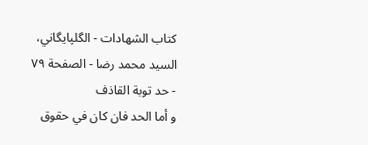كتاب الشهادات - الگلپايگاني، السيد محمد رضا - الصفحة ٧٩ - حد توبة القاذف
و أما الحد فان كان في حقوق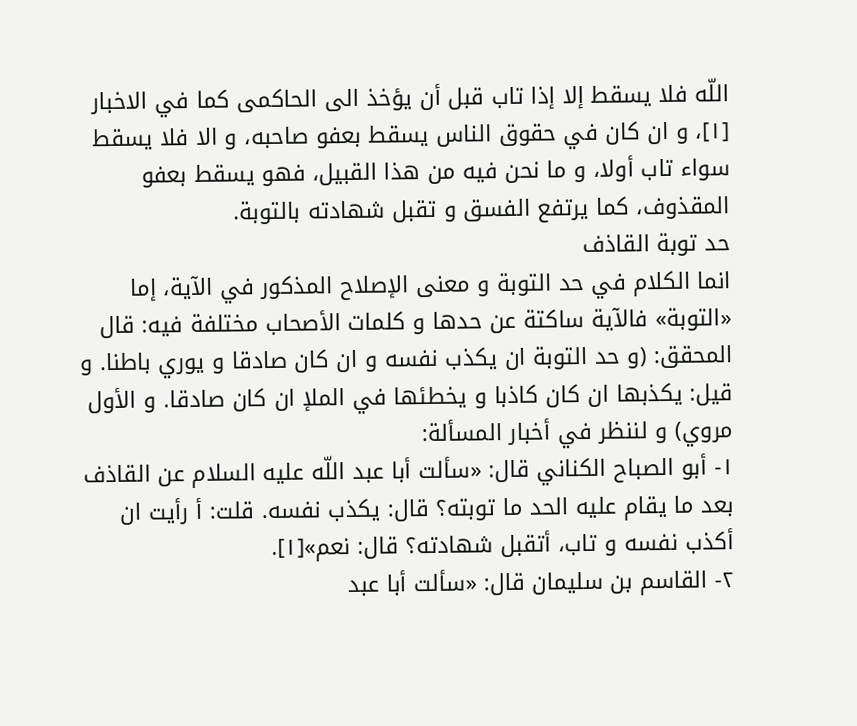اللّه فلا يسقط إلا إذا تاب قبل أن يؤخذ الى الحاكمى كما في الاخبار [١]، و ان كان في حقوق الناس يسقط بعفو صاحبه، و الا فلا يسقط سواء تاب أولا، و ما نحن فيه من هذا القبيل، فهو يسقط بعفو المقذوف، كما يرتفع الفسق و تقبل شهادته بالتوبة.
حد توبة القاذف
انما الكلام في حد التوبة و معنى الإصلاح المذكور في الآية، إما «التوبة» فالآية ساكتة عن حدها و كلمات الأصحاب مختلفة فيه: قال المحقق: (و حد التوبة ان يكذب نفسه و ان كان صادقا و يوري باطنا. و قيل: يكذبها ان كان كاذبا و يخطئها في الملإ ان كان صادقا. و الأول مروي) و لننظر في أخبار المسألة:
١- أبو الصباح الكناني قال: «سألت أبا عبد اللّه عليه السلام عن القاذف بعد ما يقام عليه الحد ما توبته؟ قال: يكذب نفسه. قلت: أ رأيت ان أكذب نفسه و تاب، أتقبل شهادته؟ قال: نعم»[١].
٢- القاسم بن سليمان قال: «سألت أبا عبد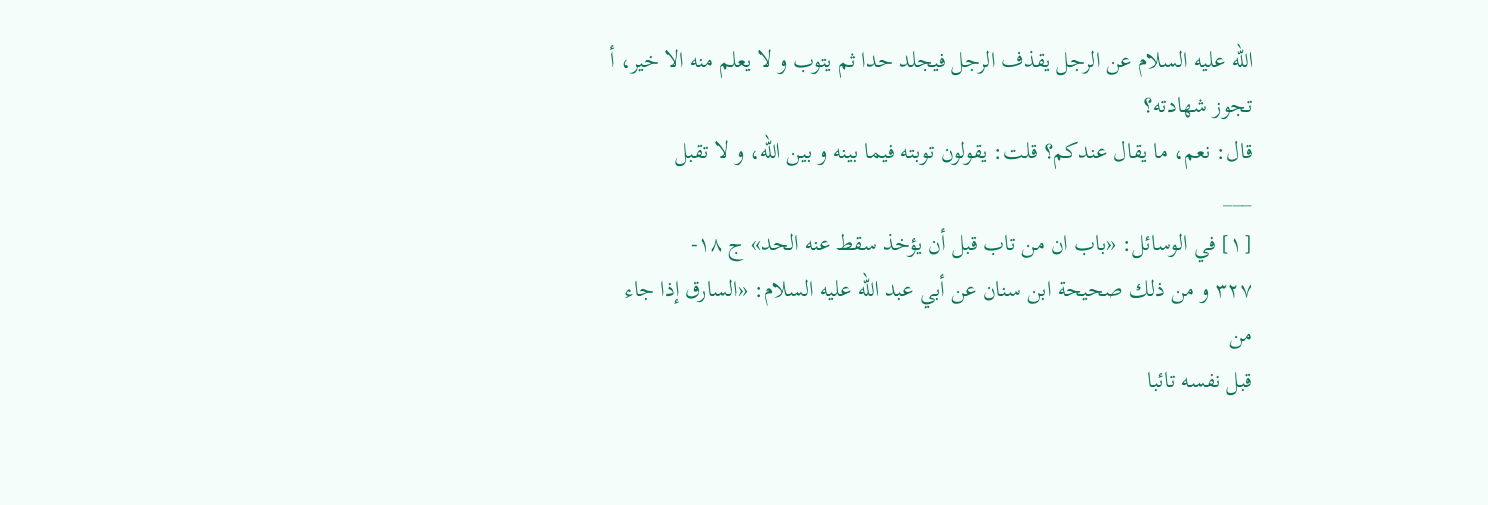اللّه عليه السلام عن الرجل يقذف الرجل فيجلد حدا ثم يتوب و لا يعلم منه الا خير، أ تجوز شهادته؟
قال: نعم، ما يقال عندكم؟ قلت: يقولون توبته فيما بينه و بين اللّه، و لا تقبل
___
[١] في الوسائل: «باب ان من تاب قبل أن يؤخذ سقط عنه الحد» ج ١٨-
٣٢٧ و من ذلك صحيحة ابن سنان عن أبي عبد اللّه عليه السلام: «السارق إذا جاء من
قبل نفسه تائبا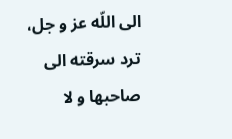الى اللّه عز و جل، ترد سرقته الى صاحبها و لا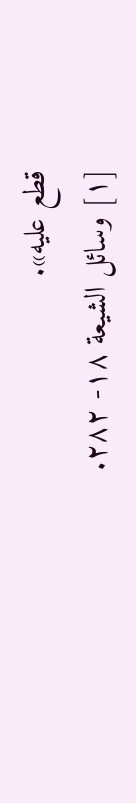قطع عليه».
[١] وسائل الشيعة ١٨- ٢٨٢.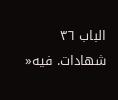الباب ٣٦ شهادات. فيه«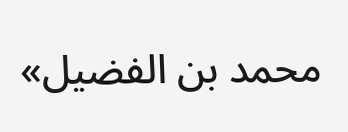محمد بن الفضيل»